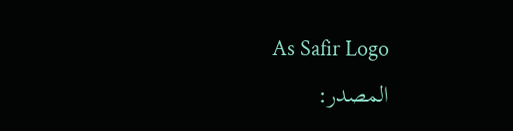As Safir Logo
المصدر: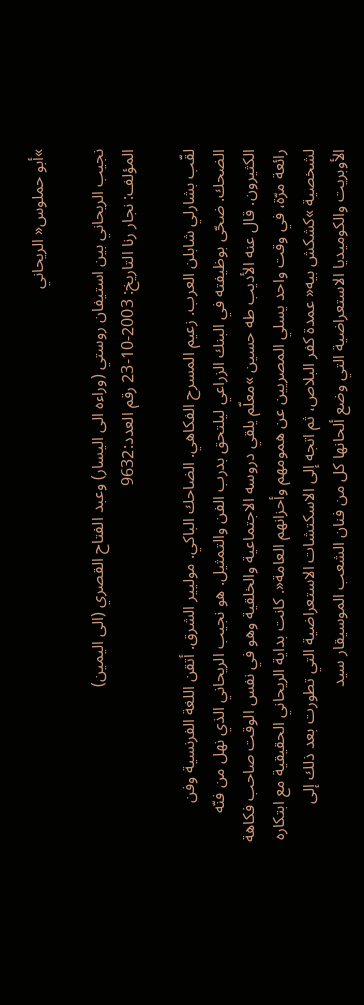»أبو حملوس« الريحاني

نجيب الريحاني بين استيفان روستي (وراءه الى اليسار) وعبد الفتاح القصري (الى اليمين)
المؤلف: نجار رنا التاريخ: 2003-10-23 رقم العدد:9632

لقّب بشارلي شابلن العرب. زعيم المسرح الفكاهي. الضاحك الباكي. موليير الشرق. أتقن اللغة الفرنسية وفن الضحك. ضحّى بوظيفته في البنك الزراعي ليلتحق بدرب الفن والتمثيل. هو نجيب الريحاني الذي نهل من فنّه الكثيرون. قال عنه الأديب طه حسين »معلّم يلقي دروسه الاجتماعية والخلقية وهو في نفس الوقت صاحب فكاهة رائعة مرّة، في وقت واحد يسلي المصريين عن همومهم وأحزانهم العامة«. كانت بداية الريحاني الحقيقية مع ابتكاره لشخصية »كشكش بيه« عمدة كفر البلاص، ثم اتجه إلى الاسكتشات الاستعراضية التي تطورت بعد ذلك إلى الأوبريت والكوميديا الاستعراضية التي وضع ألحانها كل من فنان الشعب الموسيقار سيد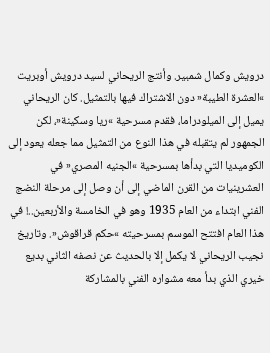درويش وكمال شمبير. وأنتج الريحاني لسيد درويش أوبريت »العشرة الطيبة« دون الاشتراك فيها بالتمثيل. كان الريحاني يميل إلى الميلودراما، فقدم مسرحية »ريا وسكينة«، لكن الجمهور لم يتقبله في هذا النوع من التمثيل مما جعله يعود إلى الكوميديا التي بدأها بمسرحية »الجنيه المصري« في العشرينيات من القرن الماضي إلى أن وصل إلى مرحلة النضج الفني ابتداء من العام 1935 وهو في الخامسة والأربعين..! في هذا العام افتتح الموسم بمسرحيته »حكم قراقوش«. وتاريخ نجيب الريحاني لا يكمل إلا بالحديث عن نصفه الثاني بديع خيري الذي بدأ معه مشواره الفني بالمشاركة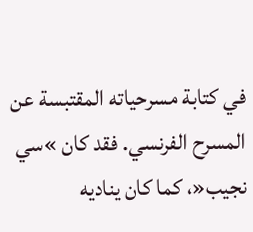في كتابة مسرحياته المقتبسة عن المسرح الفرنسي. فقد كان »سي نجيب«، كما كان يناديه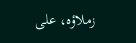زملاؤه، على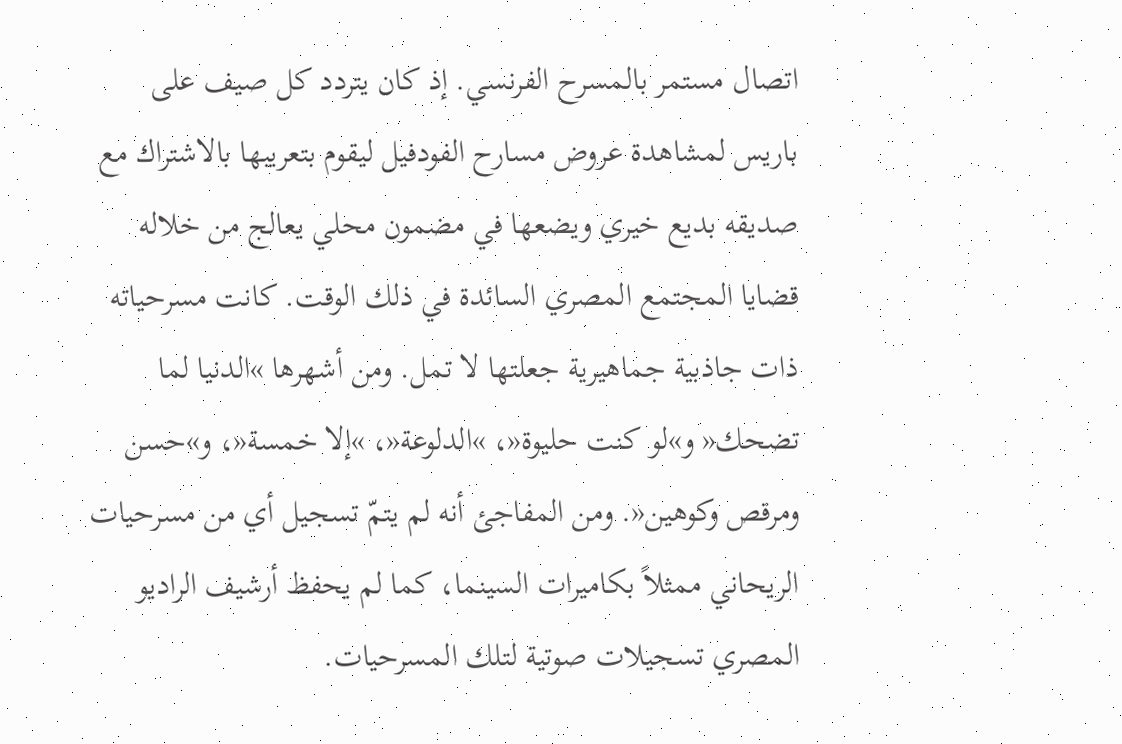اتصال مستمر بالمسرح الفرنسي. إذ كان يتردد كل صيف على باريس لمشاهدة عروض مسارح الفودفيل ليقوم بتعريبها بالاشتراك مع صديقه بديع خيري ويضعها في مضمون محلي يعالج من خلاله قضايا المجتمع المصري السائدة في ذلك الوقت. كانت مسرحياته ذات جاذبية جماهيرية جعلتها لا تمل. ومن أشهرها »الدنيا لما تضحك« و»لو كنت حليوة«، »الدلوعة«، »إلا خمسة«، و»حسن ومرقص وكوهين«. ومن المفاجئ أنه لم يتمّ تسجيل أي من مسرحيات الريحاني ممثلاً بكاميرات السينما، كما لم يحفظ أرشيف الراديو المصري تسجيلات صوتية لتلك المسرحيات.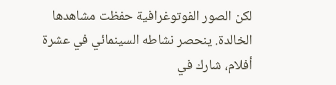لكن الصور الفوتوغرافية حفظت مشاهدها الخالدة. ينحصر نشاطه السينمائي في عشرة أفلام، شارك في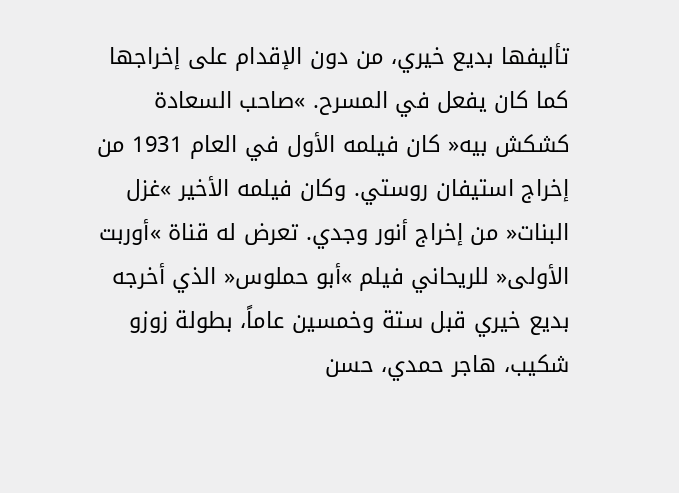تأليفها بديع خيري، من دون الإقدام على إخراجها كما كان يفعل في المسرح. »صاحب السعادة كشكش بيه« كان فيلمه الأول في العام 1931 من إخراج استيفان روستي. وكان فيلمه الأخير »غزل البنات« من إخراج أنور وجدي. تعرض له قناة »أوربت الأولى« للريحاني فيلم »أبو حملوس« الذي أخرجه بديع خيري قبل ستة وخمسين عاماً، بطولة زوزو شكيب، هاجر حمدي، حسن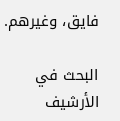فايق، وغيرهم.

البحث في الأرشيف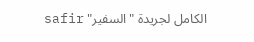الكامل لجريدة "السفير" safir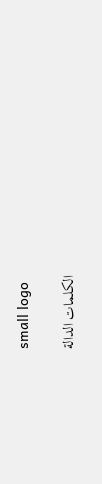small logo

الكلمات الدالة